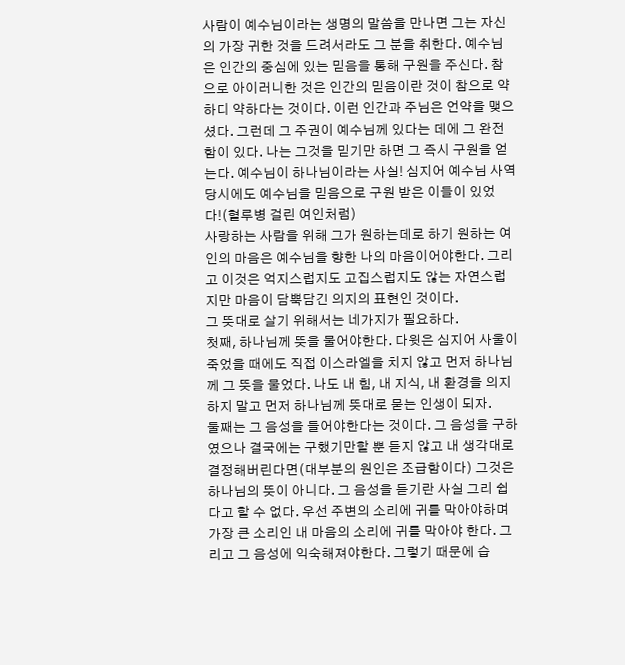사람이 예수님이라는 생명의 말씀을 만나면 그는 자신의 가장 귀한 것을 드려서라도 그 분을 취한다. 예수님은 인간의 중심에 있는 믿음을 통해 구원을 주신다. 참으로 아이러니한 것은 인간의 믿음이란 것이 참으로 약하디 약하다는 것이다. 이런 인간과 주님은 언약을 맺으셨다. 그런데 그 주권이 예수님께 있다는 데에 그 완전함이 있다. 나는 그것을 믿기만 하면 그 즉시 구원을 얻는다. 예수님이 하나님이라는 사실! 심지어 예수님 사역 당시에도 예수님을 믿음으로 구원 받은 이들이 있었다!(혈루병 걸린 여인처럼)
사랑하는 사람을 위해 그가 원하는데로 하기 원하는 여인의 마음은 예수님을 향한 나의 마음이어야한다. 그리고 이것은 억지스럽지도 고집스럽지도 않는 자연스럽지만 마음이 담뿍담긴 의지의 표현인 것이다.
그 뜻대로 살기 위해서는 네가지가 필요하다.
첫째, 하나님께 뜻을 물어야한다. 다윗은 심지어 사울이 죽었을 때에도 직접 이스라엘을 치지 않고 먼저 하나님께 그 뜻을 물었다. 나도 내 힘, 내 지식, 내 환경을 의지하지 말고 먼저 하나님께 뜻대로 묻는 인생이 되자.
둘째는 그 음성을 들어야한다는 것이다. 그 음성을 구하였으나 결국에는 구했기만할 뿐 듣지 않고 내 생각대로 결정해버린다면(대부분의 원인은 조급함이다) 그것은 하나님의 뜻이 아니다. 그 음성을 듣기란 사실 그리 쉽다고 할 수 없다. 우선 주변의 소리에 귀를 막아야하며 가장 큰 소리인 내 마음의 소리에 귀를 막아야 한다. 그리고 그 음성에 익숙해져야한다. 그렇기 때문에 습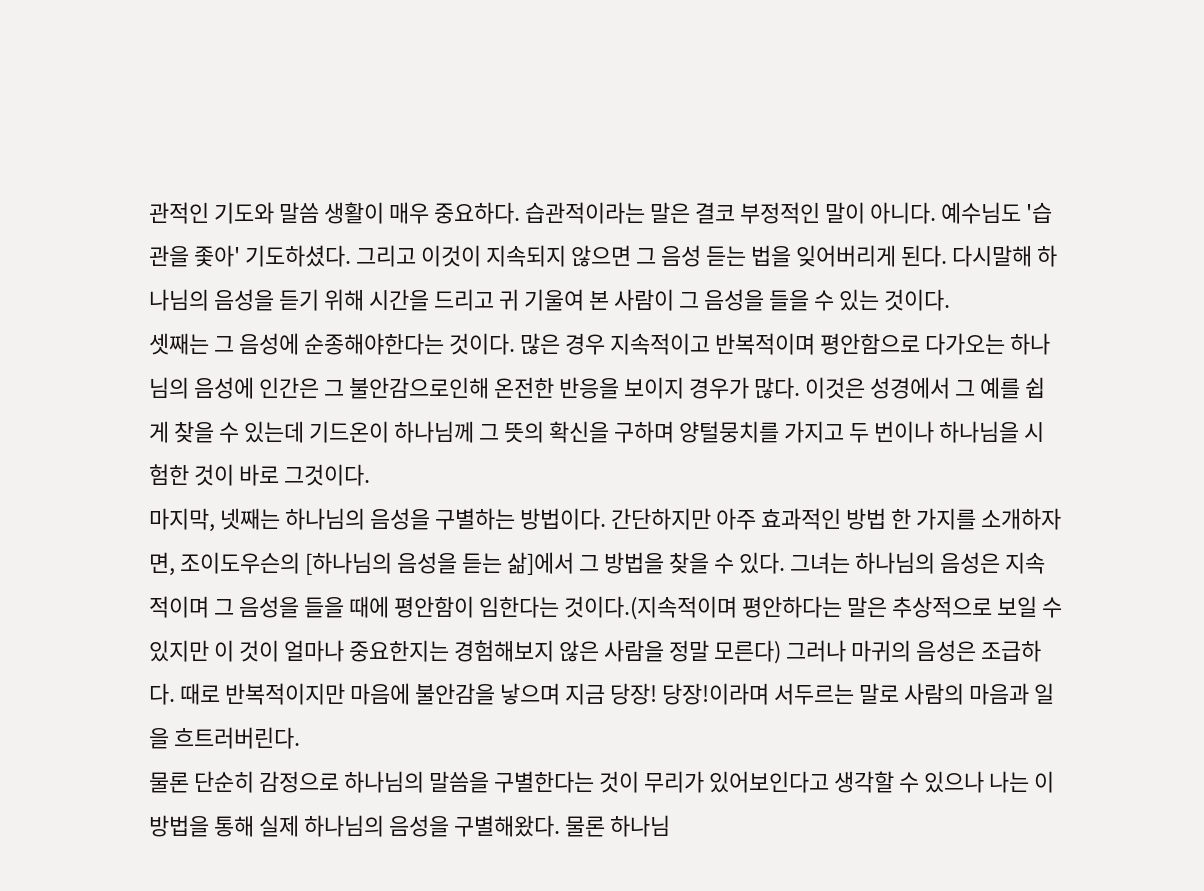관적인 기도와 말씀 생활이 매우 중요하다. 습관적이라는 말은 결코 부정적인 말이 아니다. 예수님도 '습관을 좇아' 기도하셨다. 그리고 이것이 지속되지 않으면 그 음성 듣는 법을 잊어버리게 된다. 다시말해 하나님의 음성을 듣기 위해 시간을 드리고 귀 기울여 본 사람이 그 음성을 들을 수 있는 것이다.
셋째는 그 음성에 순종해야한다는 것이다. 많은 경우 지속적이고 반복적이며 평안함으로 다가오는 하나님의 음성에 인간은 그 불안감으로인해 온전한 반응을 보이지 경우가 많다. 이것은 성경에서 그 예를 쉽게 찾을 수 있는데 기드온이 하나님께 그 뜻의 확신을 구하며 양털뭉치를 가지고 두 번이나 하나님을 시험한 것이 바로 그것이다.
마지막, 넷째는 하나님의 음성을 구별하는 방법이다. 간단하지만 아주 효과적인 방법 한 가지를 소개하자면, 조이도우슨의 [하나님의 음성을 듣는 삶]에서 그 방법을 찾을 수 있다. 그녀는 하나님의 음성은 지속적이며 그 음성을 들을 때에 평안함이 임한다는 것이다.(지속적이며 평안하다는 말은 추상적으로 보일 수 있지만 이 것이 얼마나 중요한지는 경험해보지 않은 사람을 정말 모른다) 그러나 마귀의 음성은 조급하다. 때로 반복적이지만 마음에 불안감을 낳으며 지금 당장! 당장!이라며 서두르는 말로 사람의 마음과 일을 흐트러버린다.
물론 단순히 감정으로 하나님의 말씀을 구별한다는 것이 무리가 있어보인다고 생각할 수 있으나 나는 이 방법을 통해 실제 하나님의 음성을 구별해왔다. 물론 하나님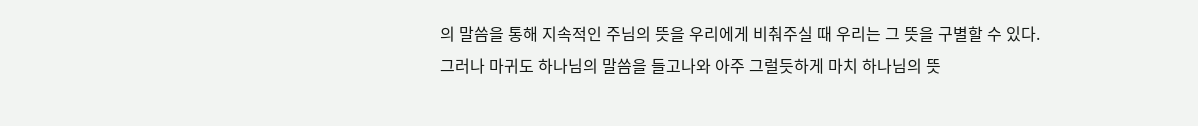의 말씀을 통해 지속적인 주님의 뜻을 우리에게 비춰주실 때 우리는 그 뜻을 구별할 수 있다. 그러나 마귀도 하나님의 말씀을 들고나와 아주 그럴듯하게 마치 하나님의 뜻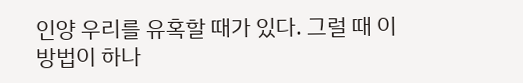인양 우리를 유혹할 때가 있다. 그럴 때 이 방법이 하나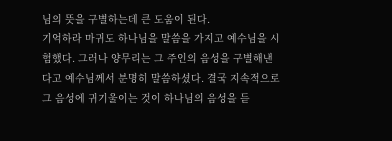님의 뜻을 구별하는데 큰 도움이 된다.
기억하라 마귀도 하나님을 말씀을 가지고 예수님을 시험했다. 그러나 양무리는 그 주인의 음성을 구별해낸다고 예수님께서 분명히 말씀하셨다. 결국 지속적으로 그 음성에 귀기울이는 것이 하나님의 음성을 듣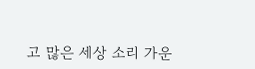고 많은 세상 소리 가운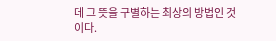데 그 뜻을 구별하는 최상의 방법인 것이다.